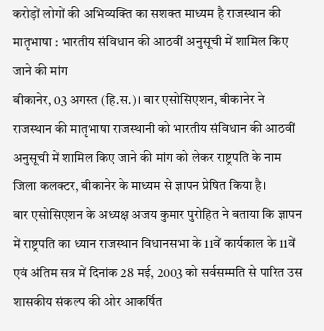करोड़ों लोगों की अभिव्यक्ति का सशक्त माध्यम है राजस्थान की मातृभाषा : भारतीय संविधान की आठवीं अनुसूची में शामिल किए जाने की मांग
बीकानेर, 03 अगस्त (हि.स.)। बार एसोसिएशन, बीकानेर ने राजस्थान की मातृभाषा राजस्थानी को भारतीय संविधान की आठवीं अनुसूची में शामिल किए जाने की मांग को लेकर राष्ट्रपति के नाम जिला कलक्टर, बीकानेर के माध्यम से ज्ञापन प्रेषित किया है।
बार एसोसिएशन के अध्यक्ष अजय कुमार पुरोहित ने बताया कि ज्ञापन में राष्ट्रपति का ध्यान राजस्थान विधानसभा के 11वें कार्यकाल के 11वें एवं अंतिम सत्र में दिनांक 28 मई, 2003 को सर्वसम्मति से पारित उस शासकीय संकल्प की ओर आकर्षित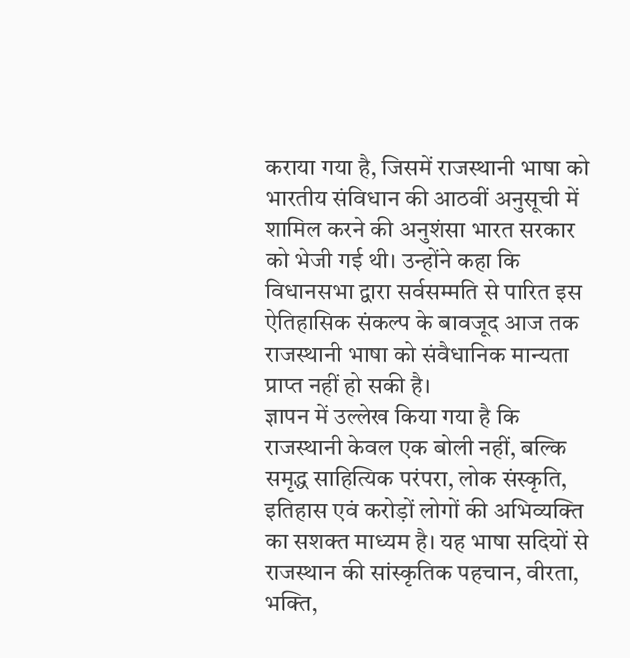कराया गया है, जिसमें राजस्थानी भाषा को भारतीय संविधान की आठवीं अनुसूची में शामिल करने की अनुशंसा भारत सरकार को भेजी गई थी। उन्होंने कहा कि विधानसभा द्वारा सर्वसम्मति से पारित इस ऐतिहासिक संकल्प के बावजूद आज तक राजस्थानी भाषा को संवैधानिक मान्यता प्राप्त नहीं हो सकी है।
ज्ञापन में उल्लेख किया गया है कि राजस्थानी केवल एक बोली नहीं, बल्कि समृद्ध साहित्यिक परंपरा, लोक संस्कृति, इतिहास एवं करोड़ों लोगों की अभिव्यक्ति का सशक्त माध्यम है। यह भाषा सदियों से राजस्थान की सांस्कृतिक पहचान, वीरता, भक्ति,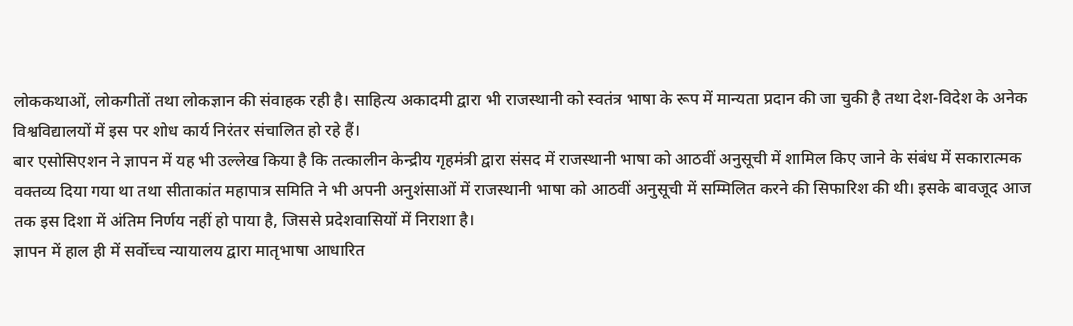लोककथाओं, लोकगीतों तथा लोकज्ञान की संवाहक रही है। साहित्य अकादमी द्वारा भी राजस्थानी को स्वतंत्र भाषा के रूप में मान्यता प्रदान की जा चुकी है तथा देश-विदेश के अनेक विश्वविद्यालयों में इस पर शोध कार्य निरंतर संचालित हो रहे हैं।
बार एसोसिएशन ने ज्ञापन में यह भी उल्लेख किया है कि तत्कालीन केन्द्रीय गृहमंत्री द्वारा संसद में राजस्थानी भाषा को आठवीं अनुसूची में शामिल किए जाने के संबंध में सकारात्मक वक्तव्य दिया गया था तथा सीताकांत महापात्र समिति ने भी अपनी अनुशंसाओं में राजस्थानी भाषा को आठवीं अनुसूची में सम्मिलित करने की सिफारिश की थी। इसके बावजूद आज तक इस दिशा में अंतिम निर्णय नहीं हो पाया है, जिससे प्रदेशवासियों में निराशा है।
ज्ञापन में हाल ही में सर्वोच्च न्यायालय द्वारा मातृभाषा आधारित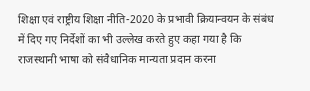शिक्षा एवं राष्ट्रीय शिक्षा नीति-2020 के प्रभावी क्रियान्वयन के संबंध में दिए गए निर्देशों का भी उल्लेख करते हुए कहा गया है कि राजस्थानी भाषा को संवैधानिक मान्यता प्रदान करना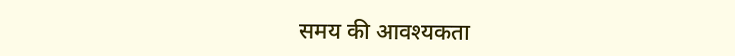समय की आवश्यकता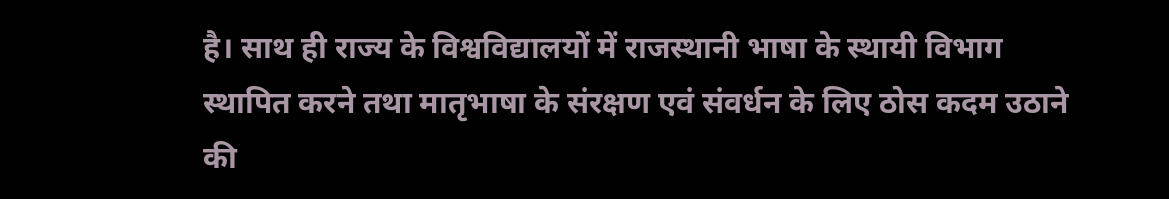है। साथ ही राज्य के विश्वविद्यालयों में राजस्थानी भाषा के स्थायी विभाग स्थापित करने तथा मातृभाषा के संरक्षण एवं संवर्धन के लिए ठोस कदम उठाने की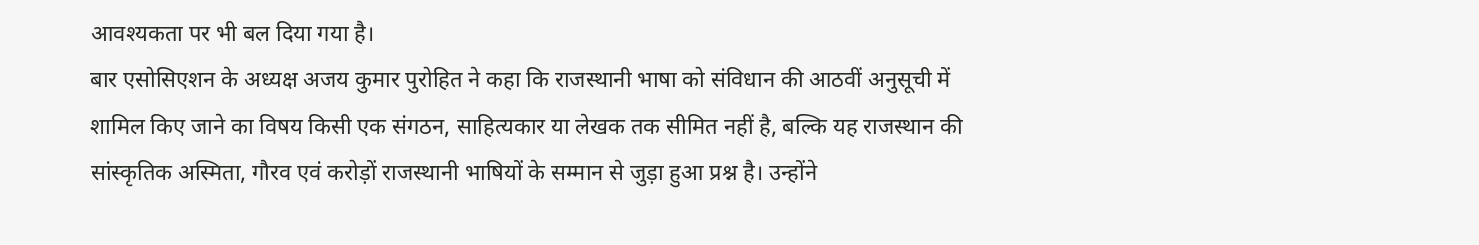आवश्यकता पर भी बल दिया गया है।
बार एसोसिएशन के अध्यक्ष अजय कुमार पुरोहित ने कहा कि राजस्थानी भाषा को संविधान की आठवीं अनुसूची में शामिल किए जाने का विषय किसी एक संगठन, साहित्यकार या लेखक तक सीमित नहीं है, बल्कि यह राजस्थान की सांस्कृतिक अस्मिता, गौरव एवं करोड़ों राजस्थानी भाषियों के सम्मान से जुड़ा हुआ प्रश्न है। उन्होंने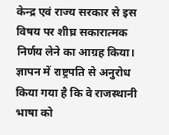केन्द्र एवं राज्य सरकार से इस विषय पर शीघ्र सकारात्मक निर्णय लेने का आग्रह किया।
ज्ञापन में राष्ट्रपति से अनुरोध किया गया है कि वे राजस्थानी भाषा को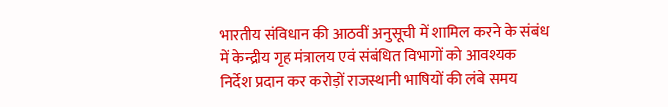भारतीय संविधान की आठवीं अनुसूची में शामिल करने के संबंध में केन्द्रीय गृह मंत्रालय एवं संबंधित विभागों को आवश्यक निर्देश प्रदान कर करोड़ों राजस्थानी भाषियों की लंबे समय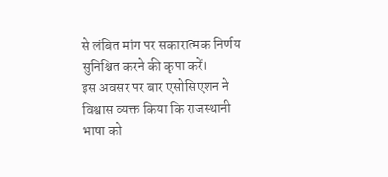से लंबित मांग पर सकारात्मक निर्णय सुनिश्चित करने की कृपा करें।
इस अवसर पर बार एसोसिएशन ने विश्वास व्यक्त किया कि राजस्थानी भाषा को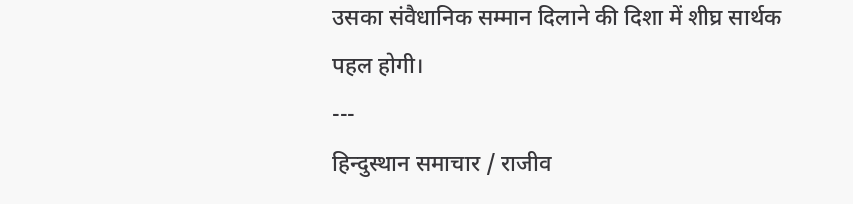उसका संवैधानिक सम्मान दिलाने की दिशा में शीघ्र सार्थक पहल होगी।
---
हिन्दुस्थान समाचार / राजीव